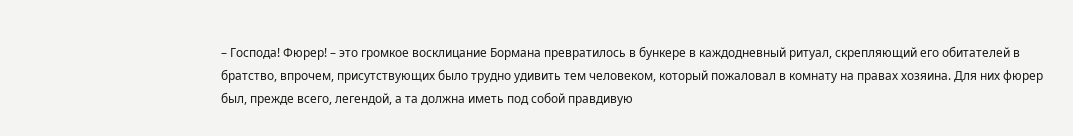– Господа! Фюрер! – это громкое восклицание Бормана превратилось в бункере в каждодневный ритуал, скрепляющий его обитателей в братство, впрочем, присутствующих было трудно удивить тем человеком, который пожаловал в комнату на правах хозяина. Для них фюрер был, прежде всего, легендой, а та должна иметь под собой правдивую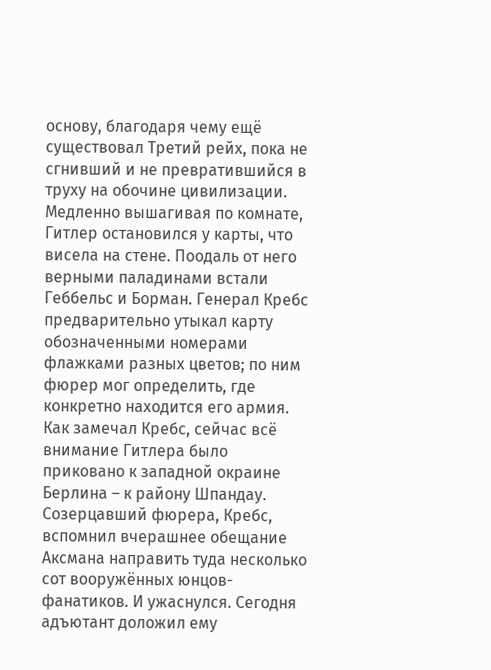основу, благодаря чему ещё существовал Третий рейх, пока не сгнивший и не превратившийся в труху на обочине цивилизации. Медленно вышагивая по комнате, Гитлер остановился у карты, что висела на стене. Поодаль от него верными паладинами встали Геббельс и Борман. Генерал Кребс предварительно утыкал карту обозначенными номерами флажками разных цветов; по ним фюрер мог определить, где конкретно находится его армия. Как замечал Кребс, сейчас всё внимание Гитлера было приковано к западной окраине Берлина – к району Шпандау. Созерцавший фюрера, Кребс, вспомнил вчерашнее обещание Аксмана направить туда несколько сот вооружённых юнцов-фанатиков. И ужаснулся. Сегодня адъютант доложил ему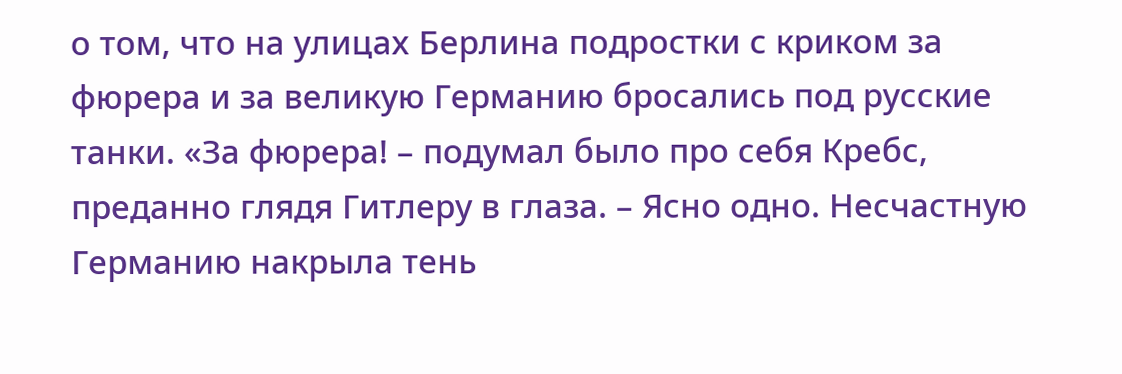о том, что на улицах Берлина подростки с криком за фюрера и за великую Германию бросались под русские танки. «За фюрера! – подумал было про себя Кребс, преданно глядя Гитлеру в глаза. – Ясно одно. Несчастную Германию накрыла тень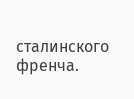сталинского френча.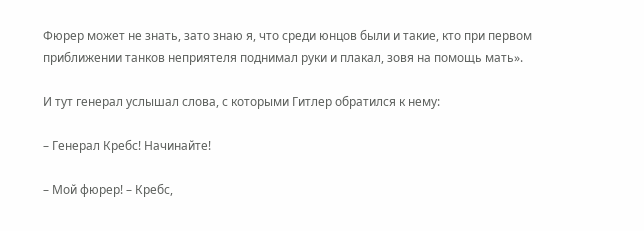Фюрер может не знать, зато знаю я, что среди юнцов были и такие, кто при первом приближении танков неприятеля поднимал руки и плакал, зовя на помощь мать».

И тут генерал услышал слова, с которыми Гитлер обратился к нему:

– Генерал Кребс! Начинайте!

– Мой фюрер! – Кребс,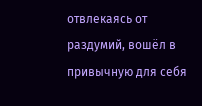отвлекаясь от раздумий, вошёл в привычную для себя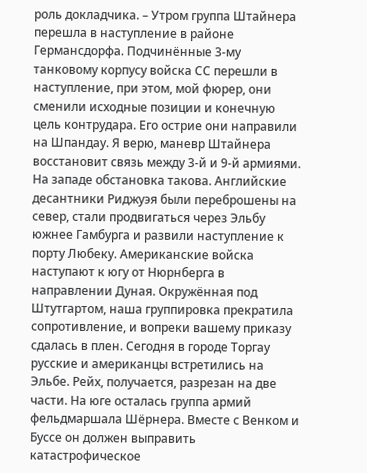роль докладчика. – Утром группа Штайнера перешла в наступление в районе Германсдорфа. Подчинённые 3-му танковому корпусу войска СС перешли в наступление, при этом, мой фюрер, они сменили исходные позиции и конечную цель контрудара. Его острие они направили на Шпандау. Я верю, маневр Штайнера восстановит связь между 3-й и 9-й армиями. На западе обстановка такова. Английские десантники Риджуэя были переброшены на север, стали продвигаться через Эльбу южнее Гамбурга и развили наступление к порту Любеку. Американские войска наступают к югу от Нюрнберга в направлении Дуная. Окружённая под Штутгартом, наша группировка прекратила сопротивление, и вопреки вашему приказу сдалась в плен. Сегодня в городе Торгау русские и американцы встретились на Эльбе. Рейх, получается, разрезан на две части. На юге осталась группа армий фельдмаршала Шёрнера. Вместе с Венком и Буссе он должен выправить катастрофическое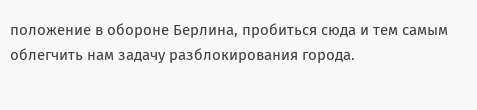положение в обороне Берлина, пробиться сюда и тем самым облегчить нам задачу разблокирования города.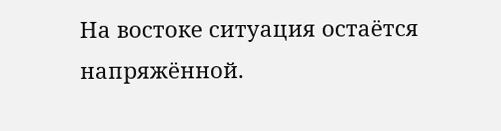На востоке ситуация остаётся напряжённой.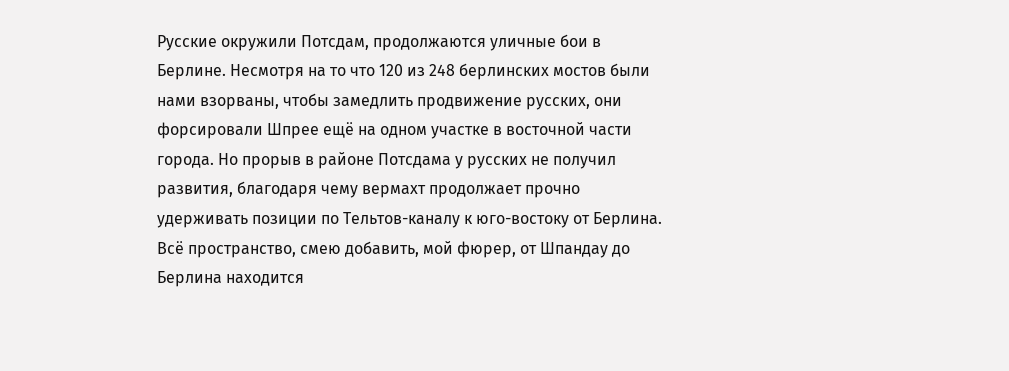Русские окружили Потсдам, продолжаются уличные бои в Берлине. Несмотря на то что 120 из 248 берлинских мостов были нами взорваны, чтобы замедлить продвижение русских, они форсировали Шпрее ещё на одном участке в восточной части города. Но прорыв в районе Потсдама у русских не получил развития, благодаря чему вермахт продолжает прочно удерживать позиции по Тельтов-каналу к юго-востоку от Берлина. Всё пространство, смею добавить, мой фюрер, от Шпандау до Берлина находится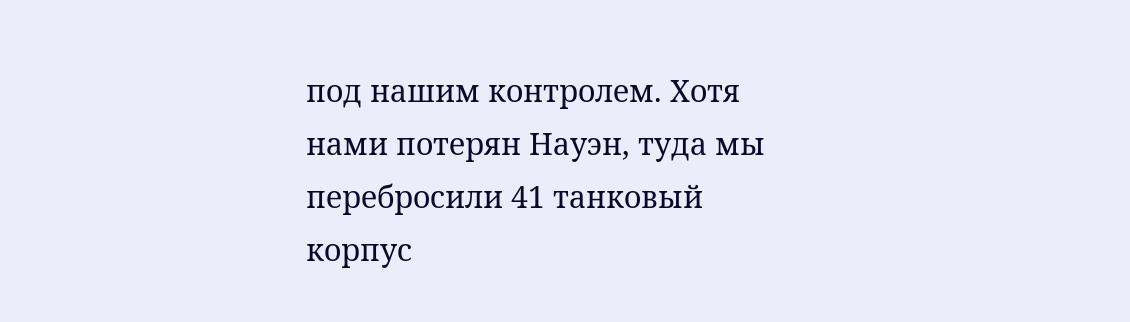под нашим контролем. Хотя нами потерян Науэн, туда мы перебросили 41 танковый корпус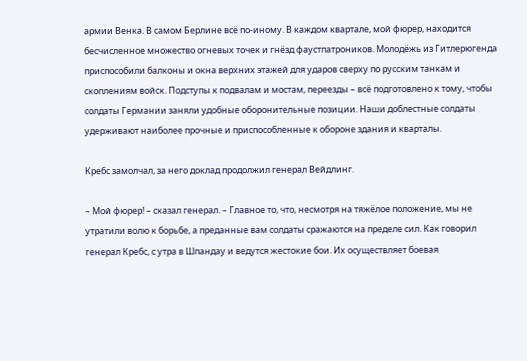армии Венка. В самом Берлине всё по-иному. В каждом квартале, мой фюрер, находится бесчисленное множество огневых точек и гнёзд фаустпатроников. Молодёжь из Гитлерюгенда приспособили балконы и окна верхних этажей для ударов сверху по русским танкам и скоплениям войск. Подступы к подвалам и мостам, переезды – всё подготовлено к тому, чтобы солдаты Германии заняли удобные оборонительные позиции. Наши доблестные солдаты удерживают наиболее прочные и приспособленные к обороне здания и кварталы.

Кребс замолчал, за него доклад продолжил генерал Вейдлинг.

– Мой фюрер! – сказал генерал. – Главное то, что, несмотря на тяжёлое положение, мы не утратили волю к борьбе, а преданные вам солдаты сражаются на пределе сил. Как говорил генерал Кребс, с утра в Шпандау и ведутся жестокие бои. Их осуществляет боевая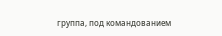группа, под командованием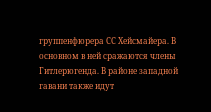группенфюрера СС Хейсмайера. В основном в ней сражаются члены Гитлерюгенда. В районе западной гавани также идут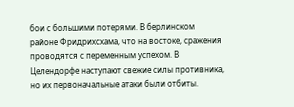бои с большими потерями. В берлинском районе Фридрихсхама, что на востоке, сражения проводятся с переменным успехом. В Целендорфе наступают свежие силы противника, но их первоначальные атаки были отбиты.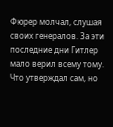Фюрер молчал, слушая своих генералов. За эти последние дни Гитлер мало верил всему тому. Что утверждал сам, но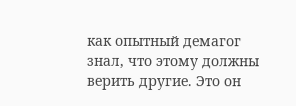как опытный демагог знал, что этому должны верить другие. Это он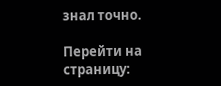знал точно.

Перейти на страницу: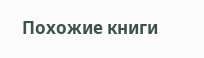Похожие книги